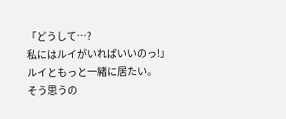「どうして…?
私にはルイがいればいいのっ!」
ルイともっと一緒に居たい。
そう思うの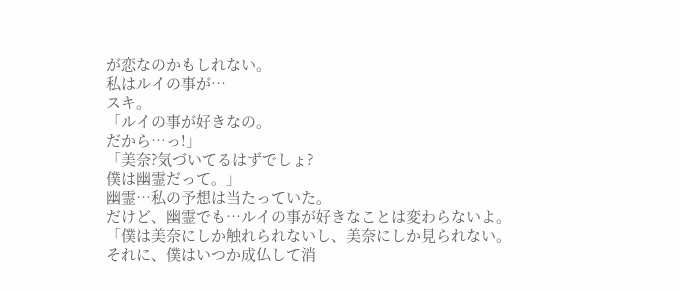が恋なのかもしれない。
私はルイの事が…
スキ。
「ルイの事が好きなの。
だから…っ!」
「美奈?気づいてるはずでしょ?
僕は幽霊だって。」
幽霊…私の予想は当たっていた。
だけど、幽霊でも…ルイの事が好きなことは変わらないよ。
「僕は美奈にしか触れられないし、美奈にしか見られない。
それに、僕はいつか成仏して消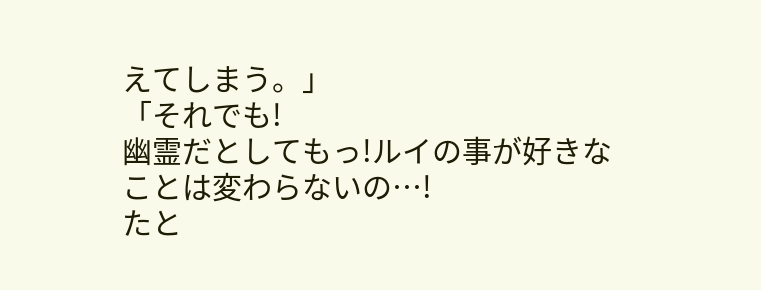えてしまう。」
「それでも!
幽霊だとしてもっ!ルイの事が好きなことは変わらないの…!
たと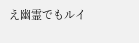え幽霊でもルイ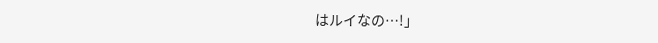はルイなの…!」